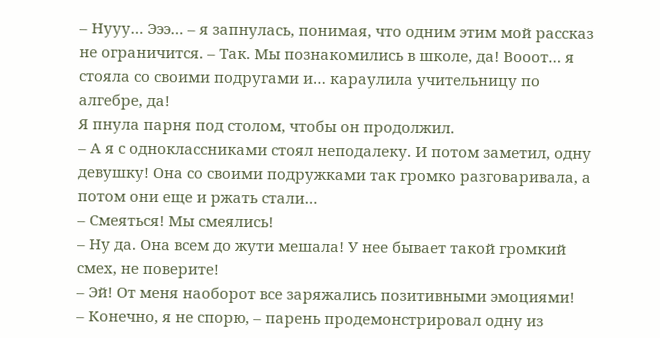– Нууу… Эээ… – я запнулась, понимая, что одним этим мой рассказ не ограничится. – Так. Мы познакомились в школе, да! Вооот… я стояла со своими подругами и… караулила учительницу по алгебре, да!
Я пнула парня под столом, чтобы он продолжил.
– А я с одноклассниками стоял неподалеку. И потом заметил, одну девушку! Она со своими подружками так громко разговаривала, а потом они еще и ржать стали…
– Смеяться! Мы смеялись!
– Ну да. Она всем до жути мешала! У нее бывает такой громкий смех, не поверите!
– Эй! От меня наоборот все заряжались позитивными эмоциями!
– Конечно, я не спорю, – парень продемонстрировал одну из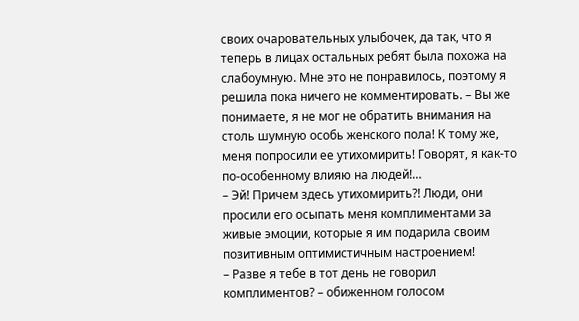своих очаровательных улыбочек, да так, что я теперь в лицах остальных ребят была похожа на слабоумную. Мне это не понравилось, поэтому я решила пока ничего не комментировать. – Вы же понимаете, я не мог не обратить внимания на столь шумную особь женского пола! К тому же, меня попросили ее утихомирить! Говорят, я как-то по-особенному влияю на людей!…
– Эй! Причем здесь утихомирить?! Люди, они просили его осыпать меня комплиментами за живые эмоции, которые я им подарила своим позитивным оптимистичным настроением!
– Разве я тебе в тот день не говорил комплиментов? – обиженном голосом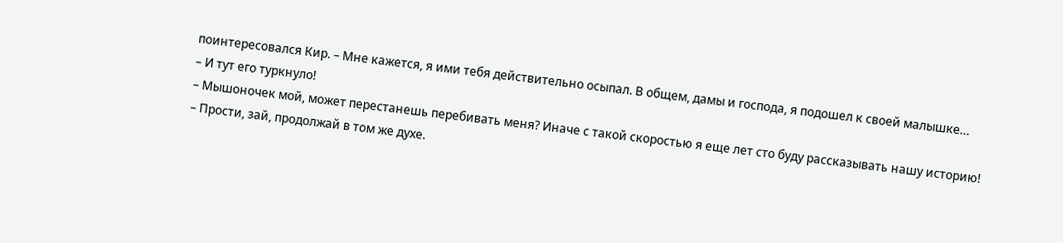поинтересовался Кир. – Мне кажется, я ими тебя действительно осыпал. В общем, дамы и господа, я подошел к своей малышке…
– И тут его туркнуло!
– Мышоночек мой, может перестанешь перебивать меня? Иначе с такой скоростью я еще лет сто буду рассказывать нашу историю!
– Прости, зай, продолжай в том же духе.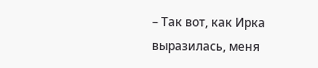– Так вот, как Ирка выразилась, меня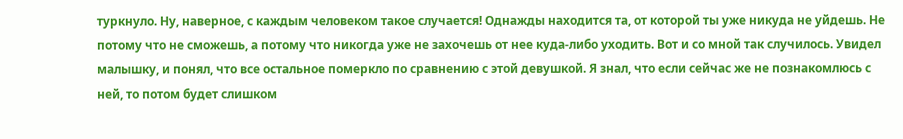туркнуло. Ну, наверное, с каждым человеком такое случается! Однажды находится та, от которой ты уже никуда не уйдешь. Не потому что не сможешь, а потому что никогда уже не захочешь от нее куда-либо уходить. Вот и со мной так случилось. Увидел малышку, и понял, что все остальное померкло по сравнению с этой девушкой. Я знал, что если сейчас же не познакомлюсь с ней, то потом будет слишком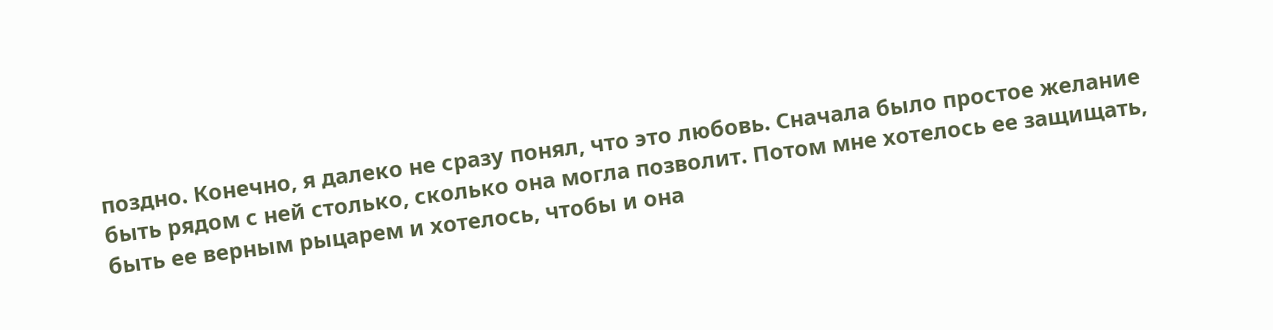поздно. Конечно, я далеко не сразу понял, что это любовь. Сначала было простое желание быть рядом с ней столько, сколько она могла позволит. Потом мне хотелось ее защищать, быть ее верным рыцарем и хотелось, чтобы и она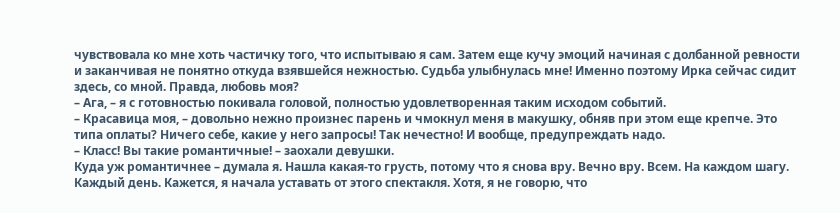чувствовала ко мне хоть частичку того, что испытываю я сам. Затем еще кучу эмоций начиная с долбанной ревности и заканчивая не понятно откуда взявшейся нежностью. Судьба улыбнулась мне! Именно поэтому Ирка сейчас сидит здесь, со мной. Правда, любовь моя?
– Ага, – я с готовностью покивала головой, полностью удовлетворенная таким исходом событий.
– Красавица моя, – довольно нежно произнес парень и чмокнул меня в макушку, обняв при этом еще крепче. Это типа оплаты? Ничего себе, какие у него запросы! Так нечестно! И вообще, предупреждать надо.
– Класс! Вы такие романтичные! – заохали девушки.
Куда уж романтичнее – думала я. Нашла какая-то грусть, потому что я снова вру. Вечно вру. Всем. На каждом шагу. Каждый день. Кажется, я начала уставать от этого спектакля. Хотя, я не говорю, что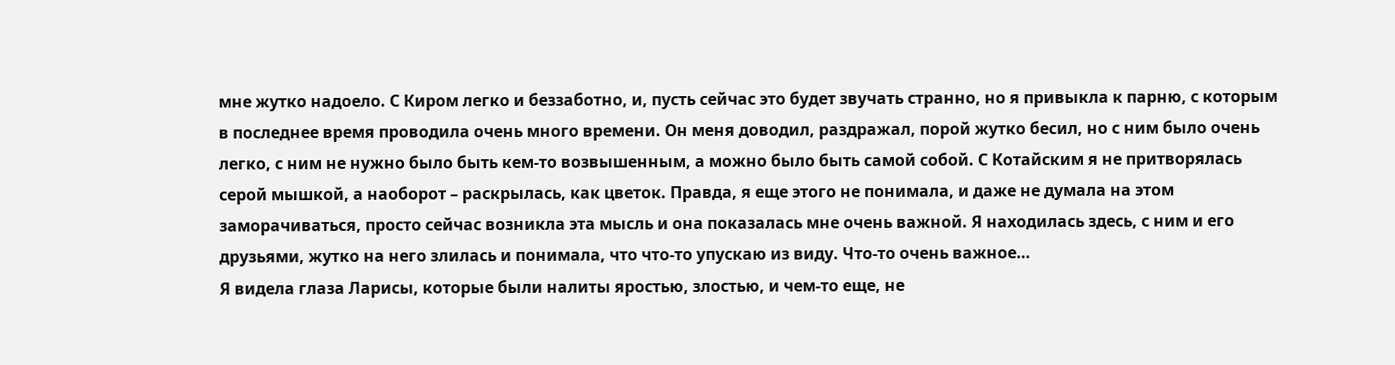мне жутко надоело. С Киром легко и беззаботно, и, пусть сейчас это будет звучать странно, но я привыкла к парню, с которым в последнее время проводила очень много времени. Он меня доводил, раздражал, порой жутко бесил, но с ним было очень легко, с ним не нужно было быть кем-то возвышенным, а можно было быть самой собой. С Котайским я не притворялась серой мышкой, а наоборот – раскрылась, как цветок. Правда, я еще этого не понимала, и даже не думала на этом заморачиваться, просто сейчас возникла эта мысль и она показалась мне очень важной. Я находилась здесь, с ним и его друзьями, жутко на него злилась и понимала, что что-то упускаю из виду. Что-то очень важное…
Я видела глаза Ларисы, которые были налиты яростью, злостью, и чем-то еще, не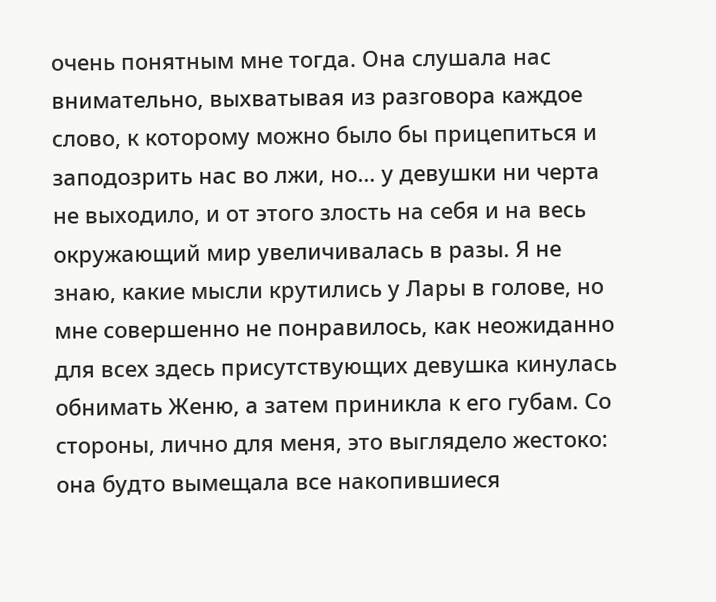очень понятным мне тогда. Она слушала нас внимательно, выхватывая из разговора каждое слово, к которому можно было бы прицепиться и заподозрить нас во лжи, но… у девушки ни черта не выходило, и от этого злость на себя и на весь окружающий мир увеличивалась в разы. Я не знаю, какие мысли крутились у Лары в голове, но мне совершенно не понравилось, как неожиданно для всех здесь присутствующих девушка кинулась обнимать Женю, а затем приникла к его губам. Со стороны, лично для меня, это выглядело жестоко: она будто вымещала все накопившиеся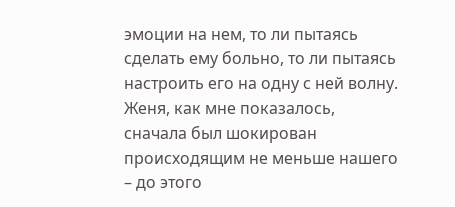эмоции на нем, то ли пытаясь сделать ему больно, то ли пытаясь настроить его на одну с ней волну. Женя, как мне показалось, сначала был шокирован происходящим не меньше нашего – до этого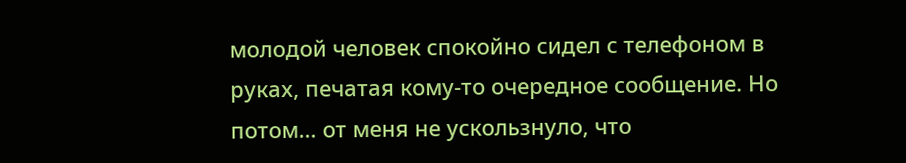молодой человек спокойно сидел с телефоном в руках, печатая кому-то очередное сообщение. Но потом… от меня не ускользнуло, что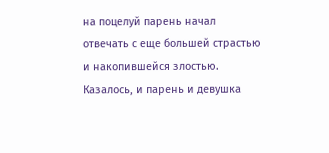на поцелуй парень начал отвечать с еще большей страстью и накопившейся злостью. Казалось, и парень и девушка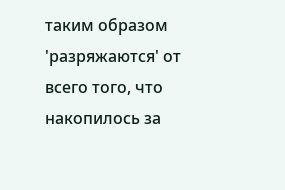таким образом 'разряжаются' от всего того, что накопилось за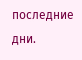последние дни.